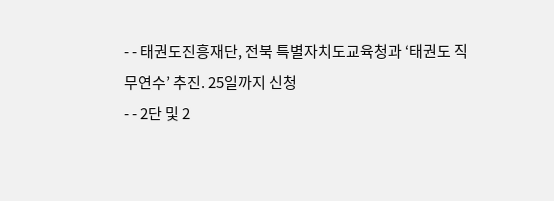- - 태권도진흥재단, 전북 특별자치도교육청과 ‘태권도 직무연수’ 추진. 25일까지 신청
- - 2단 및 2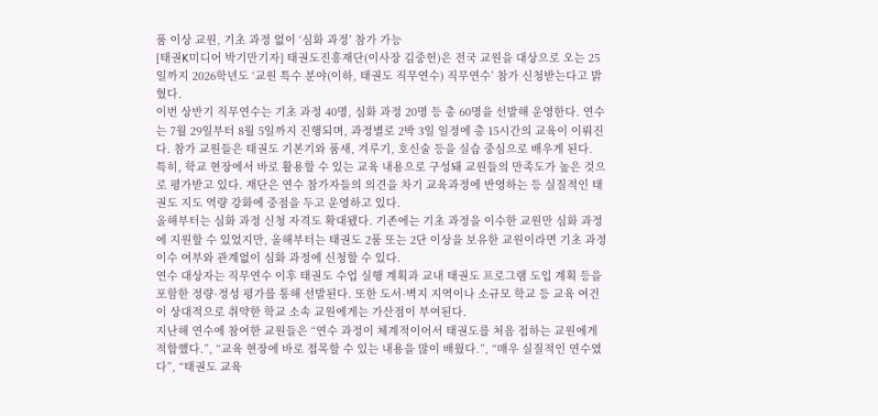품 이상 교원, 기초 과정 없이 ‘심화 과정’ 참가 가능
[태권K미디어 박기만기자] 태권도진흥재단(이사장 김중헌)은 전국 교원을 대상으로 오는 25일까지 2026학년도 ‘교원 특수 분야(이하, 태권도 직무연수) 직무연수’ 참가 신청받는다고 밝혔다.
이번 상반기 직무연수는 기초 과정 40명, 심화 과정 20명 등 총 60명을 선발해 운영한다. 연수는 7월 29일부터 8월 5일까지 진행되며, 과정별로 2박 3일 일정에 총 15시간의 교육이 이뤄진다. 참가 교원들은 태권도 기본기와 품새, 겨루기, 호신술 등을 실습 중심으로 배우게 된다.
특히, 학교 현장에서 바로 활용할 수 있는 교육 내용으로 구성돼 교원들의 만족도가 높은 것으로 평가받고 있다. 재단은 연수 참가자들의 의견을 차기 교육과정에 반영하는 등 실질적인 태권도 지도 역량 강화에 중점을 두고 운영하고 있다.
올해부터는 심화 과정 신청 자격도 확대됐다. 기존에는 기초 과정을 이수한 교원만 심화 과정에 지원할 수 있었지만, 올해부터는 태권도 2품 또는 2단 이상을 보유한 교원이라면 기초 과정 이수 여부와 관계없이 심화 과정에 신청할 수 있다.
연수 대상자는 직무연수 이후 태권도 수업 실행 계획과 교내 태권도 프로그램 도입 계획 등을 포함한 정량·정성 평가를 통해 선발된다. 또한 도서·벽지 지역이나 소규모 학교 등 교육 여건이 상대적으로 취약한 학교 소속 교원에게는 가산점이 부여된다.
지난해 연수에 참여한 교원들은 “연수 과정이 체계적이어서 태권도를 처음 접하는 교원에게 적합했다.”, “교육 현장에 바로 접목할 수 있는 내용을 많이 배웠다.”, “매우 실질적인 연수였다”, “태권도 교육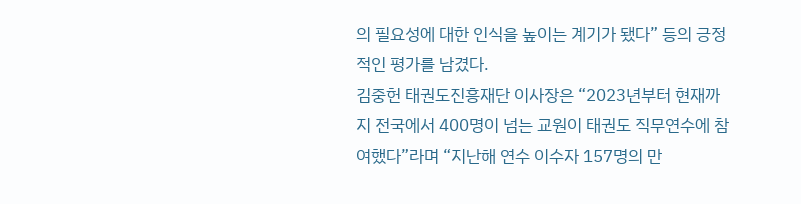의 필요성에 대한 인식을 높이는 계기가 됐다” 등의 긍정적인 평가를 남겼다.
김중헌 태권도진흥재단 이사장은 “2023년부터 현재까지 전국에서 400명이 넘는 교원이 태권도 직무연수에 참여했다”라며 “지난해 연수 이수자 157명의 만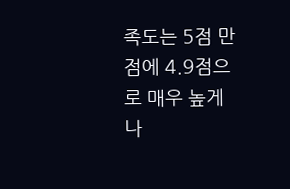족도는 5점 만점에 4.9점으로 매우 높게 나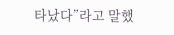타났다”라고 말했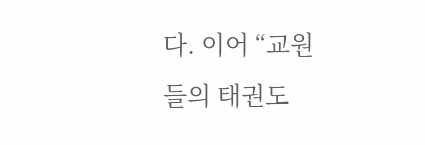다. 이어 “교원들의 태권도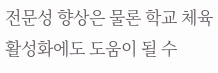전문성 향상은 물론 학교 체육 활성화에도 도움이 될 수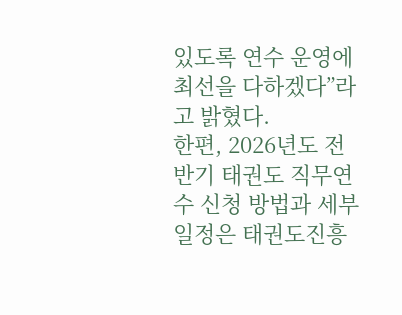있도록 연수 운영에 최선을 다하겠다”라고 밝혔다.
한편, 2026년도 전반기 태권도 직무연수 신청 방법과 세부 일정은 태권도진흥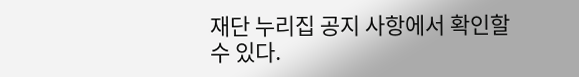재단 누리집 공지 사항에서 확인할 수 있다.